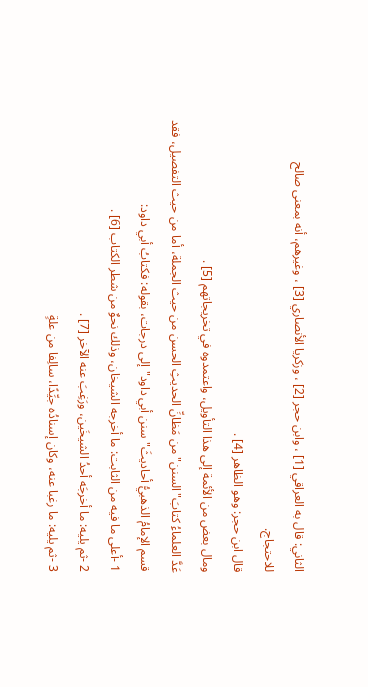الثاني: قال به العراقي [1] ، وابن حجر [2] ، وزكريا الأنصاري [3] ، وغيرهم، أنه بمعنى صالح للاحتجاج.
قال ابن حجر: وهو الظاهر [4] .
ومال بعض من الأئمة إلى هذا التأويل، واعتمدوه في تخريجاتهم [5] .
عَدَّ العلماءُ كتابَ"السنن"من مَظانِّ الحديثِ الحسن من حيث الجملة، أما من حيث التفصيل، فقد قسم الإمامُ الذهبيُّ أحاديثَ"سنن أبي داود"إلى درجات، بقوله: فكتابُ أبي داود:
1 -أعلى ما فيه من الثابت: ما أخرجه الشيخان، وذلك نحوٌ من شطر الكتاب [6] .
2 -ثم يليه: ما أخرجَه أحدُ الشيخَين، ورَغِبَ عنه الآخر [7] .
3 -ثم يليه: ما رغبا عنه، وكان إسنادُه جيِّدًا، سالِفا من علةٍ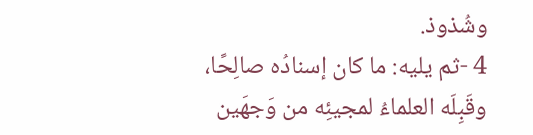وشُذوذ.
4 -ثم يليه: ما كان إسنادُه صالِحًا، وقَبِلَه العلماءُ لمجيئِه من وَجهَين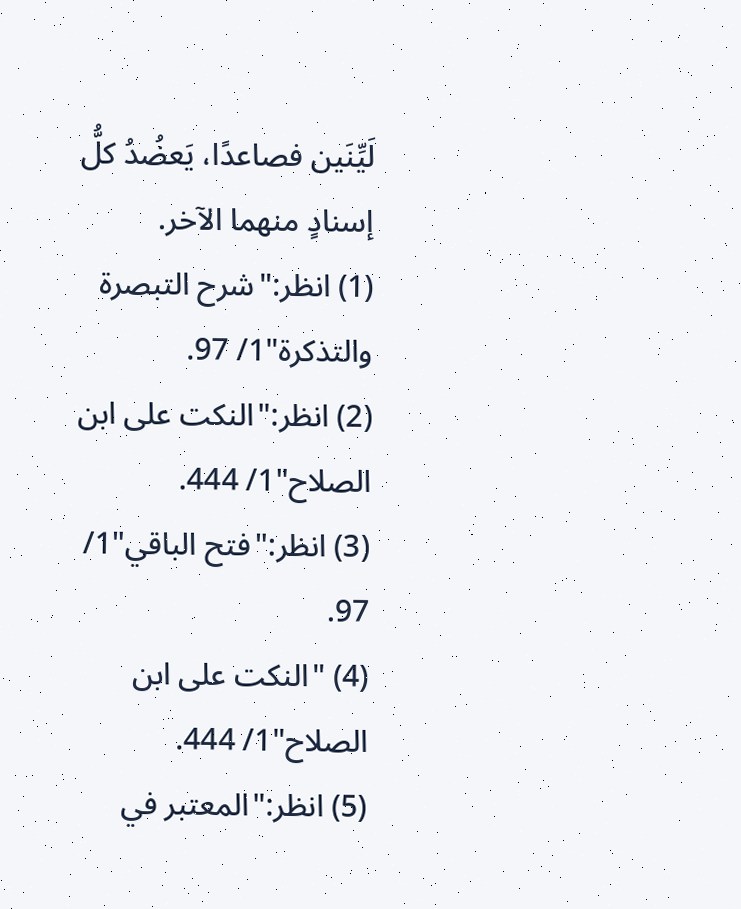لَيِّنَين فصاعدًا، يَعضُدُ كلُّ إسنادٍ منهما الآخر.
(1) انظر:"شرح التبصرة والتذكرة"1/ 97.
(2) انظر:"النكت على ابن الصلاح"1/ 444.
(3) انظر:"فتح الباقي"1/ 97.
(4) "النكت على ابن الصلاح"1/ 444.
(5) انظر:"المعتبر في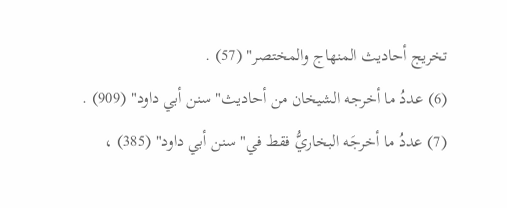تخريج أحاديث المنهاج والمختصر" (57) .
(6) عددُ ما أخرجه الشيخان من أحاديث"سنن أبي داود" (909) .
(7) عددُ ما أخرجَه البخاريُّ فقط في"سنن أبي داود" (385) ،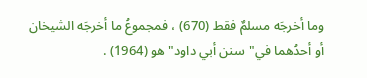وما أخرجَه مسلمٌ فقط (670) ، فمجموعُ ما أخرجَه الشيخان أو أحدُهما في"سنن أبي داود"هو (1964) .